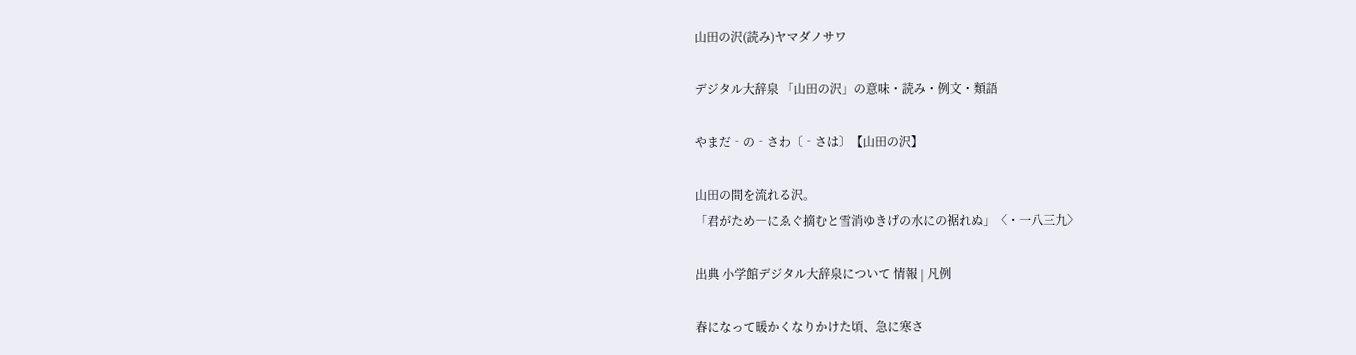山田の沢(読み)ヤマダノサワ

デジタル大辞泉 「山田の沢」の意味・読み・例文・類語

やまだ‐の‐さわ〔‐さは〕【山田の沢】

山田の間を流れる沢。
「君がため―にゑぐ摘むと雪消ゆきげの水にの裾れぬ」〈・一八三九〉

出典 小学館デジタル大辞泉について 情報 | 凡例

春になって暖かくなりかけた頃、急に寒さ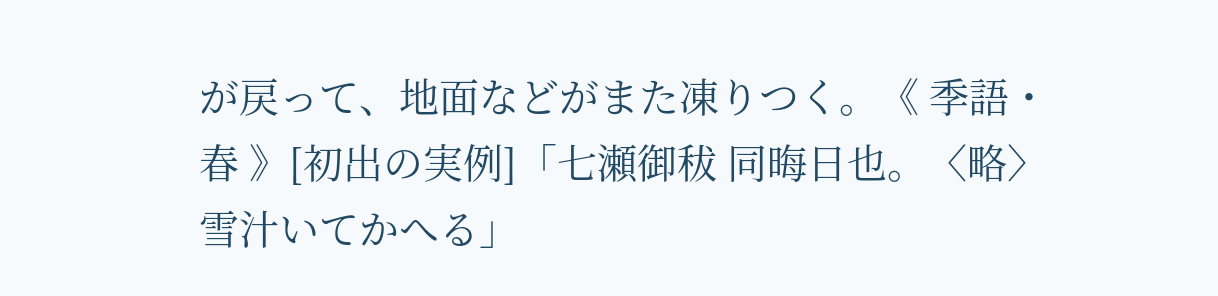が戻って、地面などがまた凍りつく。《 季語・春 》[初出の実例]「七瀬御秡 同晦日也。〈略〉雪汁いてかへる」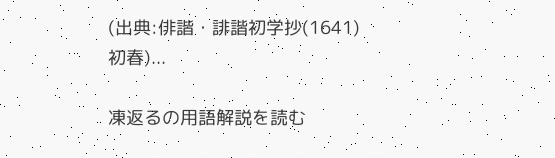(出典:俳諧・誹諧初学抄(1641)初春)...

凍返るの用語解説を読む